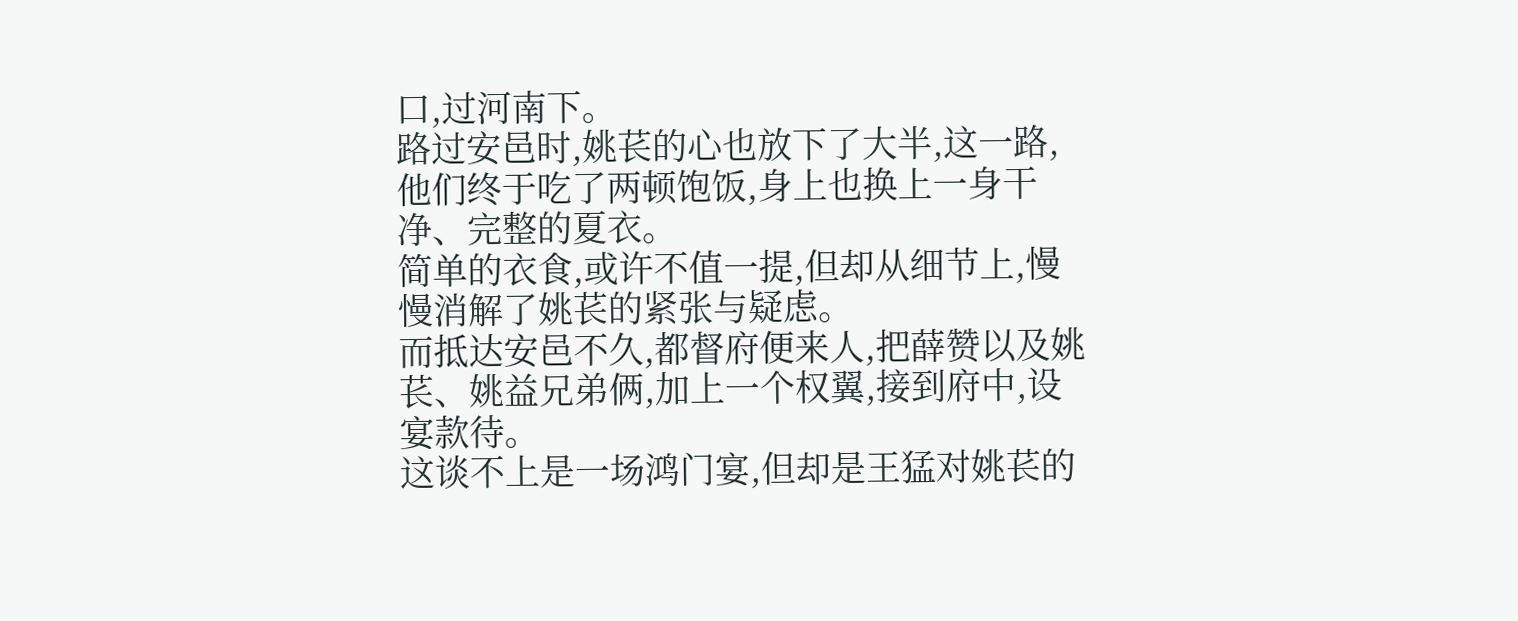口,过河南下。
路过安邑时,姚苌的心也放下了大半,这一路,他们终于吃了两顿饱饭,身上也换上一身干净、完整的夏衣。
简单的衣食,或许不值一提,但却从细节上,慢慢消解了姚苌的紧张与疑虑。
而抵达安邑不久,都督府便来人,把薛赞以及姚苌、姚益兄弟俩,加上一个权翼,接到府中,设宴款待。
这谈不上是一场鸿门宴,但却是王猛对姚苌的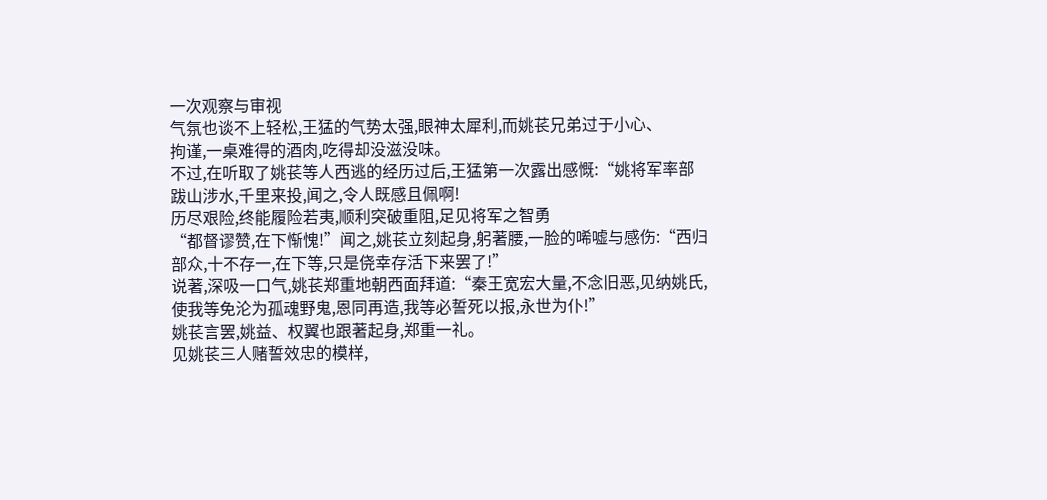一次观察与审视
气氛也谈不上轻松,王猛的气势太强,眼神太犀利,而姚苌兄弟过于小心、
拘谨,一桌难得的酒肉,吃得却没滋没味。
不过,在听取了姚苌等人西逃的经历过后,王猛第一次露出感慨:“姚将军率部跋山涉水,千里来投,闻之,令人既感且佩啊!
历尽艰险,终能履险若夷,顺利突破重阻,足见将军之智勇
“都督谬赞,在下惭愧!”闻之,姚苌立刻起身,躬著腰,一脸的唏嘘与感伤:“西归部众,十不存一,在下等,只是侥幸存活下来罢了!”
说著,深吸一口气,姚苌郑重地朝西面拜道:“秦王宽宏大量,不念旧恶,见纳姚氏,使我等免沦为孤魂野鬼,恩同再造,我等必誓死以报,永世为仆!”
姚苌言罢,姚益、权翼也跟著起身,郑重一礼。
见姚苌三人赌誓效忠的模样,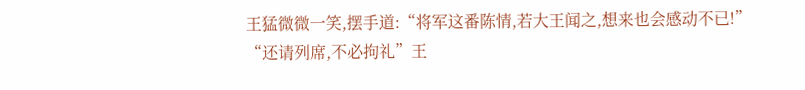王猛微微一笑,摆手道:“将军这番陈情,若大王闻之,想来也会感动不已!”
“还请列席,不必拘礼”王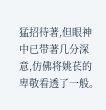猛招待著,但眼神中已带著几分深意,仿佛将姚苌的卑敬看透了一般。